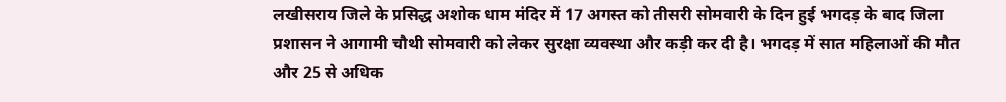लखीसराय जिले के प्रसिद्ध अशोक धाम मंदिर में 17 अगस्त को तीसरी सोमवारी के दिन हुई भगदड़ के बाद जिला प्रशासन ने आगामी चौथी सोमवारी को लेकर सुरक्षा व्यवस्था और कड़ी कर दी है। भगदड़ में सात महिलाओं की मौत और 25 से अधिक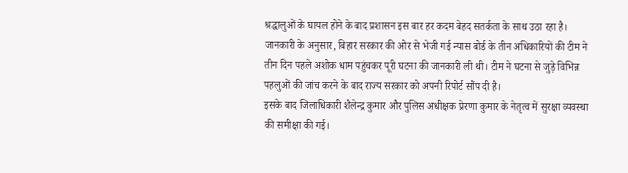श्रद्धालुओं के घायल होने के बाद प्रशासन इस बार हर कदम बेहद सतर्कता के साथ उठा रहा है।
जानकारी के अनुसार, बिहार सरकार की ओर से भेजी गई न्यास बोर्ड के तीन अधिकारियों की टीम ने तीन दिन पहले अशोक धाम पहुंचकर पूरी घटना की जानकारी ली थी। टीम ने घटना से जुड़े विभिन्न पहलुओं की जांच करने के बाद राज्य सरकार को अपनी रिपोर्ट सौंप दी है।
इसके बाद जिलाधिकारी शैलेन्द्र कुमार और पुलिस अधीक्षक प्रेरणा कुमार के नेतृत्व में सुरक्षा व्यवस्था की समीक्षा की गई।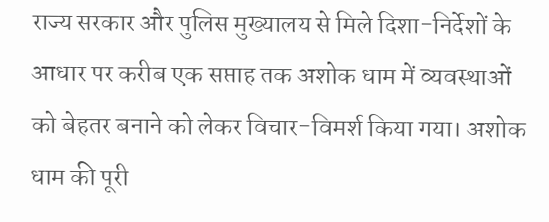राज्य सरकार और पुलिस मुख्यालय से मिले दिशा-निर्देशों के आधार पर करीब एक सप्ताह तक अशोक धाम में व्यवस्थाओं को बेहतर बनाने को लेकर विचार-विमर्श किया गया। अशोक धाम की पूरी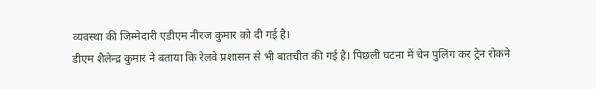व्यवस्था की जिम्मेदारी एडीएम नीरज कुमार को दी गई है।
डीएम शैलेन्द्र कुमार ने बताया कि रेलवे प्रशासन से भी बातचीत की गई है। पिछली घटना में चेन पुलिंग कर ट्रेन रोकने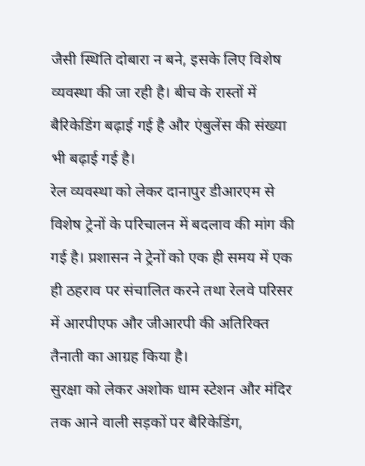जैसी स्थिति दोबारा न बने, इसके लिए विशेष व्यवस्था की जा रही है। बीच के रास्तों में बैरिकेडिंग बढ़ाई गई है और एंबुलेंस की संख्या भी बढ़ाई गई है।
रेल व्यवस्था को लेकर दानापुर डीआरएम से विशेष ट्रेनों के परिचालन में बदलाव की मांग की गई है। प्रशासन ने ट्रेनों को एक ही समय में एक ही ठहराव पर संचालित करने तथा रेलवे परिसर में आरपीएफ और जीआरपी की अतिरिक्त तैनाती का आग्रह किया है।
सुरक्षा को लेकर अशोक धाम स्टेशन और मंदिर तक आने वाली सड़कों पर बैरिकेडिंग,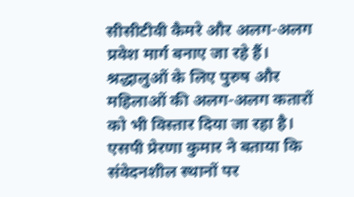सीसीटीवी कैमरे और अलग-अलग प्रवेश मार्ग बनाए जा रहे हैं। श्रद्धालुओं के लिए पुरुष और महिलाओं की अलग-अलग कतारों को भी विस्तार दिया जा रहा है।
एसपी प्रेरणा कुमार ने बताया कि संवेदनशील स्थानों पर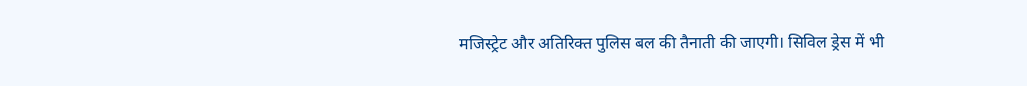मजिस्ट्रेट और अतिरिक्त पुलिस बल की तैनाती की जाएगी। सिविल ड्रेस में भी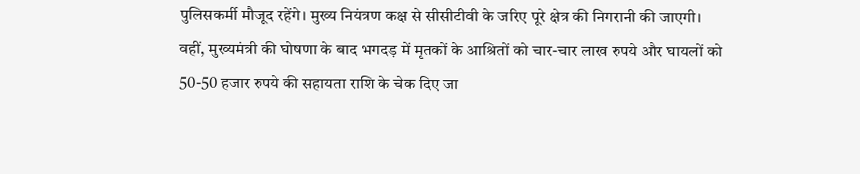पुलिसकर्मी मौजूद रहेंगे। मुख्य नियंत्रण कक्ष से सीसीटीवी के जरिए पूरे क्षेत्र की निगरानी की जाएगी।
वहीं, मुख्यमंत्री की घोषणा के बाद भगदड़ में मृतकों के आश्रितों को चार-चार लाख रुपये और घायलों को 50-50 हजार रुपये की सहायता राशि के चेक दिए जा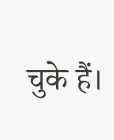चुके हैं।